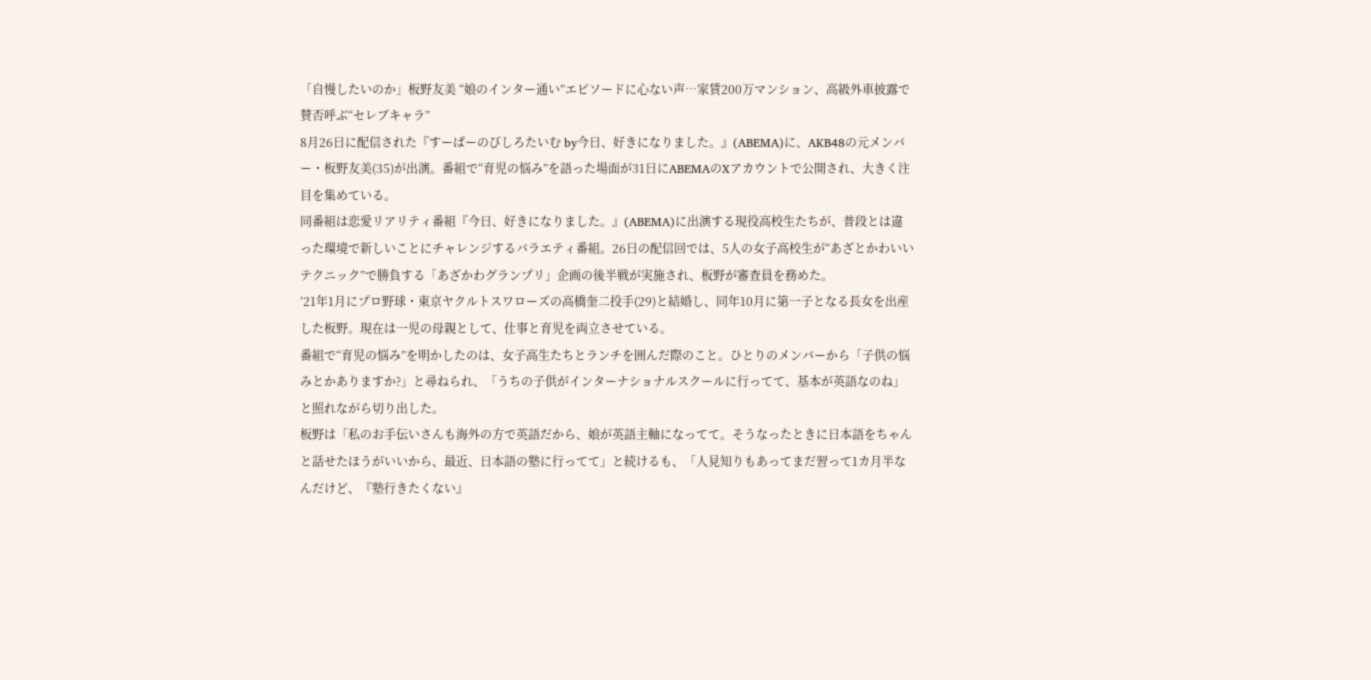「自慢したいのか」板野友美 “娘のインター通い”エピソードに心ない声…家賃200万マンション、高級外車披露で賛否呼ぶ“セレブキャラ”
8月26日に配信された『すーぱーのびしろたいむ by今日、好きになりました。』(ABEMA)に、AKB48の元メンバー・板野友美(35)が出演。番組で“育児の悩み”を語った場面が31日にABEMAのXアカウントで公開され、大きく注目を集めている。
同番組は恋愛リアリティ番組『今日、好きになりました。』(ABEMA)に出演する現役高校生たちが、普段とは違った環境で新しいことにチャレンジするバラエティ番組。26日の配信回では、5人の女子高校生が“あざとかわいいテクニック”で勝負する「あざかわグランプリ」企画の後半戦が実施され、板野が審査員を務めた。
’21年1月にプロ野球・東京ヤクルトスワローズの高橋奎二投手(29)と結婚し、同年10月に第一子となる長女を出産した板野。現在は一児の母親として、仕事と育児を両立させている。
番組で“育児の悩み”を明かしたのは、女子高生たちとランチを囲んだ際のこと。ひとりのメンバーから「子供の悩みとかありますか?」と尋ねられ、「うちの子供がインターナショナルスクールに行ってて、基本が英語なのね」と照れながら切り出した。
板野は「私のお手伝いさんも海外の方で英語だから、娘が英語主軸になってて。そうなったときに日本語をちゃんと話せたほうがいいから、最近、日本語の塾に行ってて」と続けるも、「人見知りもあってまだ習って1カ月半なんだけど、『塾行きたくない』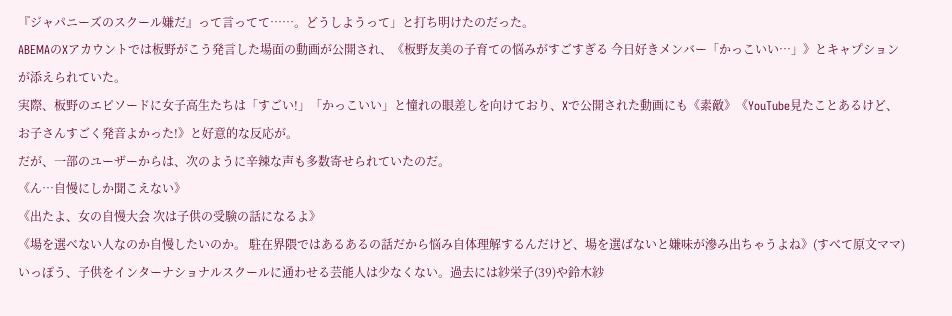『ジャパニーズのスクール嫌だ』って言ってて……。どうしようって」と打ち明けたのだった。
ABEMAのXアカウントでは板野がこう発言した場面の動画が公開され、《板野友美の子育ての悩みがすごすぎる 今日好きメンバー「かっこいい…」》とキャプションが添えられていた。
実際、板野のエピソードに女子高生たちは「すごい!」「かっこいい」と憧れの眼差しを向けており、Xで公開された動画にも《素敵》《YouTube見たことあるけど、お子さんすごく発音よかった!》と好意的な反応が。
だが、一部のユーザーからは、次のように辛辣な声も多数寄せられていたのだ。
《ん…自慢にしか聞こえない》
《出たよ、女の自慢大会 次は子供の受験の話になるよ》
《場を選べない人なのか自慢したいのか。 駐在界隈ではあるあるの話だから悩み自体理解するんだけど、場を選ばないと嫌味が滲み出ちゃうよね》(すべて原文ママ)
いっぽう、子供をインターナショナルスクールに通わせる芸能人は少なくない。過去には紗栄子(39)や鈴木紗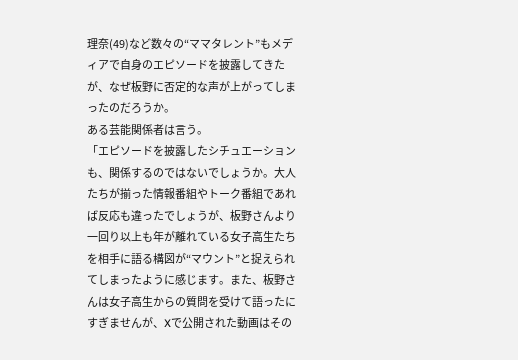理奈(49)など数々の“ママタレント”もメディアで自身のエピソードを披露してきたが、なぜ板野に否定的な声が上がってしまったのだろうか。
ある芸能関係者は言う。
「エピソードを披露したシチュエーションも、関係するのではないでしょうか。大人たちが揃った情報番組やトーク番組であれば反応も違ったでしょうが、板野さんより一回り以上も年が離れている女子高生たちを相手に語る構図が“マウント”と捉えられてしまったように感じます。また、板野さんは女子高生からの質問を受けて語ったにすぎませんが、Xで公開された動画はその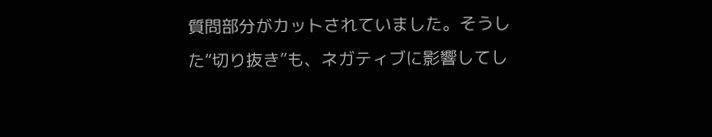質問部分がカットされていました。そうした“切り抜き”も、ネガティブに影響してし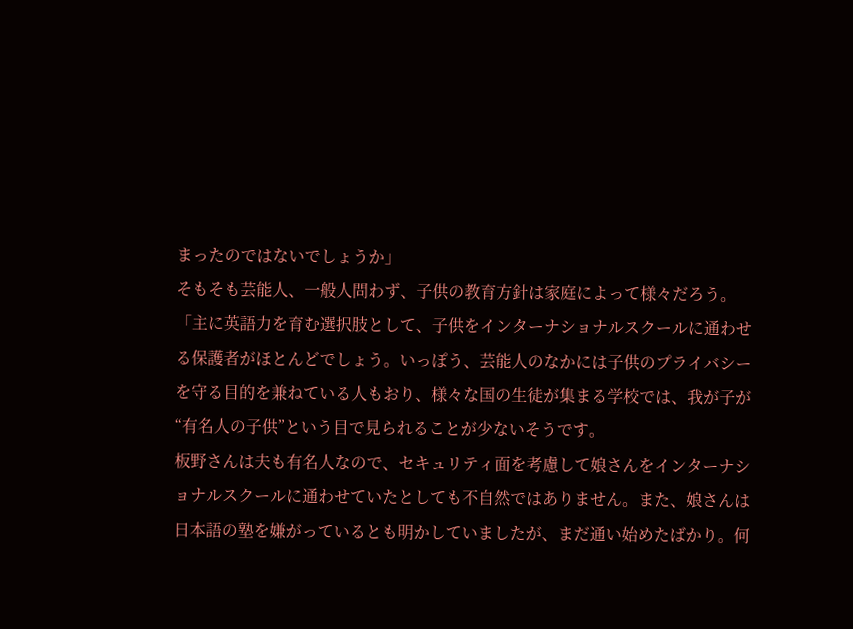まったのではないでしょうか」
そもそも芸能人、一般人問わず、子供の教育方針は家庭によって様々だろう。
「主に英語力を育む選択肢として、子供をインターナショナルスクールに通わせる保護者がほとんどでしょう。いっぽう、芸能人のなかには子供のプライバシーを守る目的を兼ねている人もおり、様々な国の生徒が集まる学校では、我が子が“有名人の子供”という目で見られることが少ないそうです。
板野さんは夫も有名人なので、セキュリティ面を考慮して娘さんをインターナショナルスクールに通わせていたとしても不自然ではありません。また、娘さんは日本語の塾を嫌がっているとも明かしていましたが、まだ通い始めたばかり。何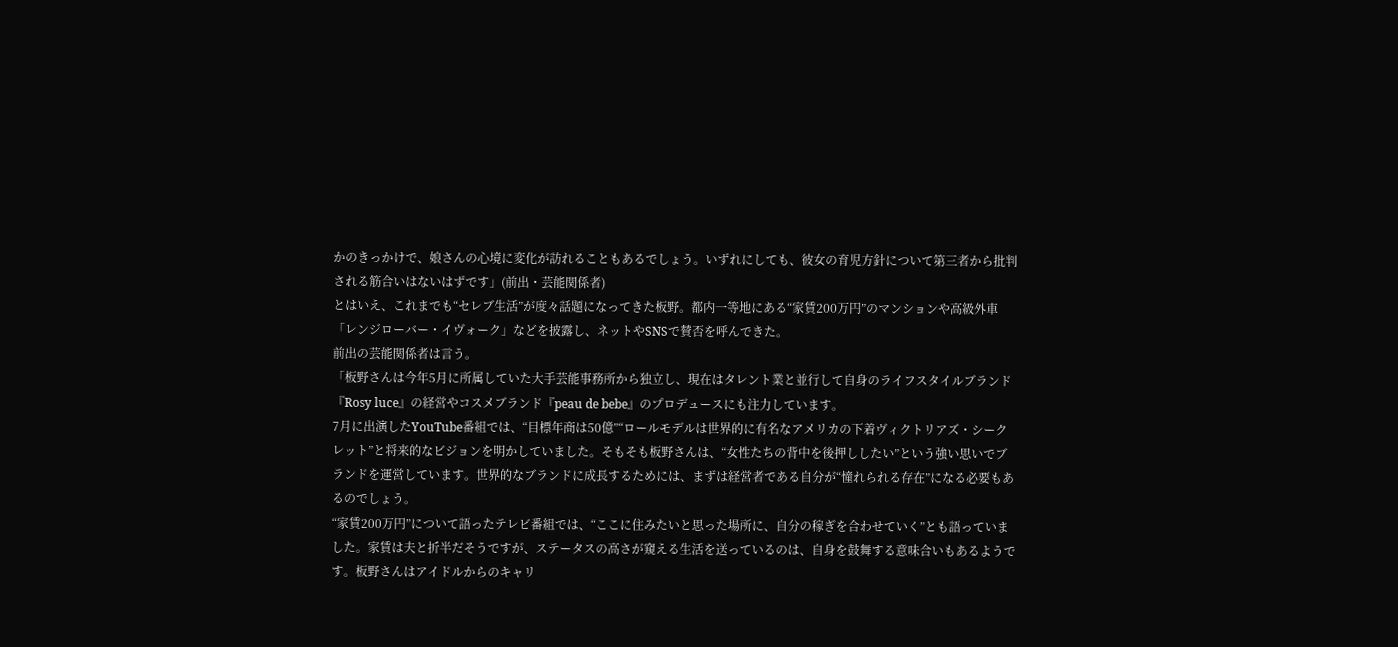かのきっかけで、娘さんの心境に変化が訪れることもあるでしょう。いずれにしても、彼女の育児方針について第三者から批判される筋合いはないはずです」(前出・芸能関係者)
とはいえ、これまでも“セレブ生活”が度々話題になってきた板野。都内一等地にある“家賃200万円”のマンションや高級外車「レンジローバー・イヴォーク」などを披露し、ネットやSNSで賛否を呼んできた。
前出の芸能関係者は言う。
「板野さんは今年5月に所属していた大手芸能事務所から独立し、現在はタレント業と並行して自身のライフスタイルブランド『Rosy luce』の経営やコスメブランド『peau de bebe』のプロデュースにも注力しています。
7月に出演したYouTube番組では、“目標年商は50億”“ロールモデルは世界的に有名なアメリカの下着ヴィクトリアズ・シークレット”と将来的なビジョンを明かしていました。そもそも板野さんは、“女性たちの背中を後押ししたい”という強い思いでブランドを運営しています。世界的なブランドに成長するためには、まずは経営者である自分が“憧れられる存在”になる必要もあるのでしょう。
“家賃200万円”について語ったテレビ番組では、“ここに住みたいと思った場所に、自分の稼ぎを合わせていく”とも語っていました。家賃は夫と折半だそうですが、ステータスの高さが窺える生活を送っているのは、自身を鼓舞する意味合いもあるようです。板野さんはアイドルからのキャリ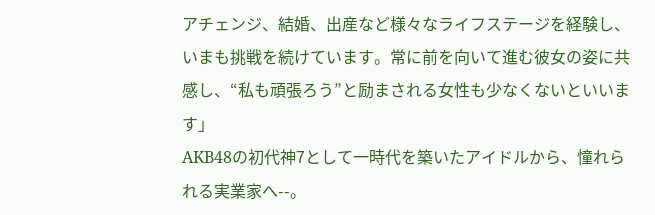アチェンジ、結婚、出産など様々なライフステージを経験し、いまも挑戦を続けています。常に前を向いて進む彼女の姿に共感し、“私も頑張ろう”と励まされる女性も少なくないといいます」
AKB48の初代神7として一時代を築いたアイドルから、憧れられる実業家へ--。